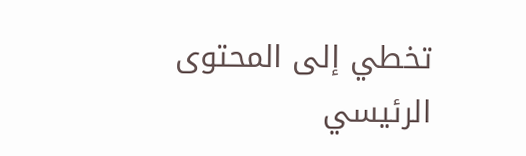تخطي إلى المحتوى الرئيسي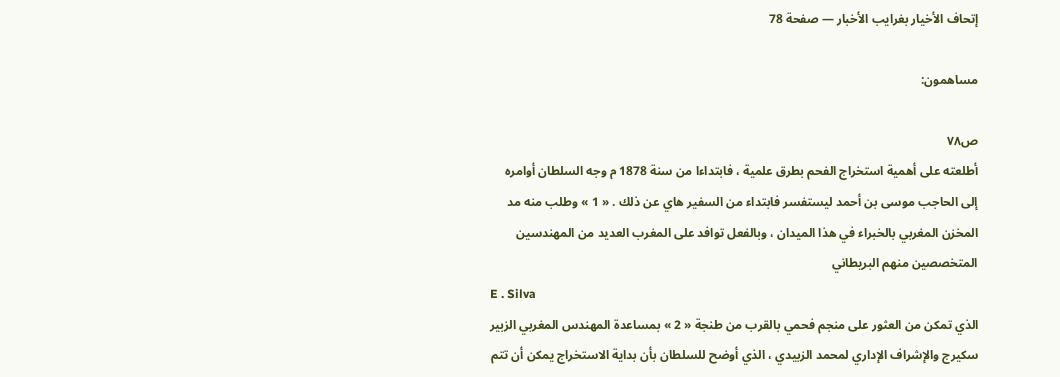إتحاف الأخيار بغرايب الأخبار — صفحة 78

مساهمون:

ص٧٨
أطلعته على أهمية استخراج الفحم بطرق علمية ، فابتداءا من سنة 1878 م وجه السلطان أوامره إلى الحاجب موسى بن أحمد ليستفسر فابتداء من السفير هاي عن ذلك . « 1 » وطلب منه مد المخزن المغربي بالخبراء في هذا الميدان ، وبالفعل توافد على المغرب العديد من المهندسين المتخصصين منهم البريطاني
E . Silva
الذي تمكن من العثور على منجم فحمي بالقرب من طنجة « 2 » بمساعدة المهندس المغربي الزبير سكيرج والإشراف الإداري لمحمد الزبيدي ، الذي أوضح للسلطان بأن بداية الاستخراج يمكن أن تتم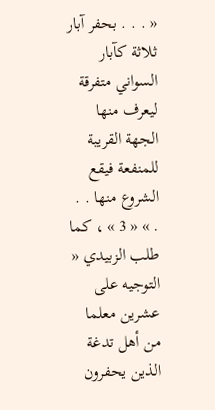« . . . بحفر آبار ثلاثة كآبار السواني متفرقة ليعرف منها الجهة القريبة للمنفعة فيقع الشروع منها . . . » « 3 » ، كما طلب الزبيدي « التوجيه على عشرين معلما من أهل تدغة الذين يحفرون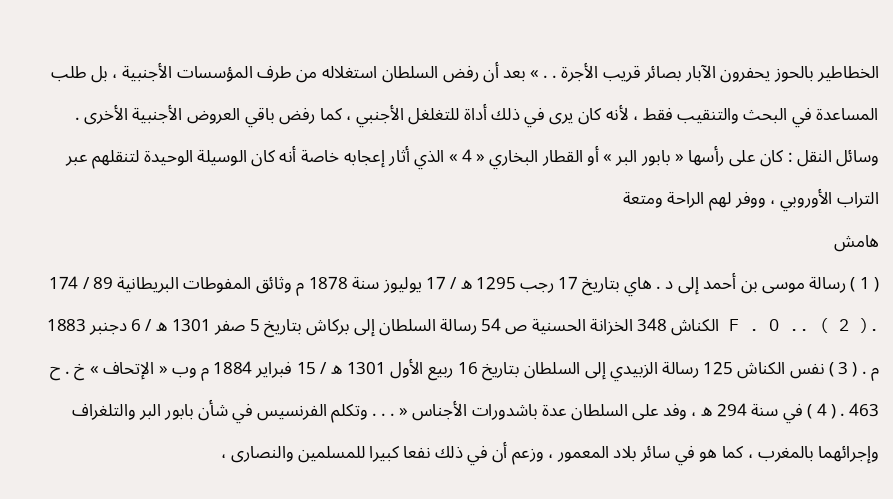الخطاطير بالحوز يحفرون الآبار بصائر قريب الأجرة . . » بعد أن رفض السلطان استغلاله من طرف المؤسسات الأجنبية ، بل طلب المساعدة في البحث والتنقيب فقط ، لأنه كان يرى في ذلك أداة للتغلغل الأجنبي ، كما رفض باقي العروض الأجنبية الأخرى . وسائل النقل : كان على رأسها « بابور البر » أو القطار البخاري « 4 » الذي أثار إعجابه خاصة أنه كان الوسيلة الوحيدة لتنقلهم عبر التراب الأوروبي ، ووفر لهم الراحة ومتعة
هامش
( 1 ) رسالة موسى بن أحمد إلى د . هاي بتاريخ 17 رجب 1295 ه / 17 يوليوز سنة 1878 م وثائق المفوطات البريطانية 89 / 174 .F . O .. ( 2 ) الكناش 348 الخزانة الحسنية ص 54 رسالة السلطان إلى بركاش بتاريخ 5 صفر 1301 ه / 6 دجنبر 1883 م . ( 3 ) نفس الكناش 125 رسالة الزبيدي إلى السلطان بتاريخ 16 ربيع الأول 1301 ه / 15 فبراير 1884 م وب « الإتحاف » خ . ح 463 . ( 4 ) في سنة 294 ه ، وفد على السلطان عدة باشدورات الأجناس « . . . وتكلم الفرنسيس في شأن بابور البر والتلغراف وإجرائهما بالمغرب ، كما هو في سائر بلاد المعمور ، وزعم أن في ذلك نفعا كبيرا للمسلمين والنصارى ،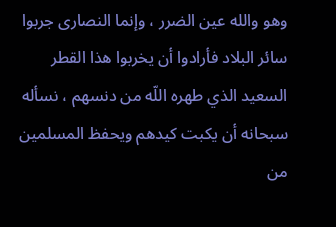وهو والله عين الضرر ، وإنما النصارى جربوا سائر البلاد فأرادوا أن يخربوا هذا القطر السعيد الذي طهره اللّه من دنسهم ، نسأله سبحانه أن يكبت كيدهم ويحفظ المسلمين من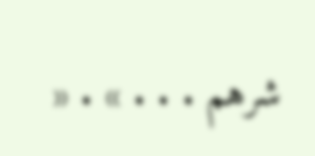شرهم . . . » . «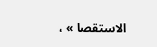الاستقصا » ،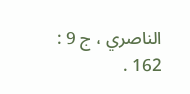الناصري ، ج 9 : 162 .